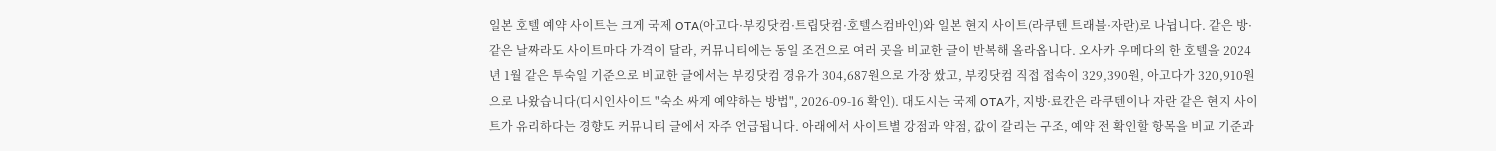일본 호텔 예약 사이트는 크게 국제 OTA(아고다·부킹닷컴·트립닷컴·호텔스컴바인)와 일본 현지 사이트(라쿠텐 트래블·자란)로 나뉩니다. 같은 방·같은 날짜라도 사이트마다 가격이 달라, 커뮤니티에는 동일 조건으로 여러 곳을 비교한 글이 반복해 올라옵니다. 오사카 우메다의 한 호텔을 2024년 1월 같은 투숙일 기준으로 비교한 글에서는 부킹닷컴 경유가 304,687원으로 가장 쌌고, 부킹닷컴 직접 접속이 329,390원, 아고다가 320,910원으로 나왔습니다(디시인사이드 "숙소 싸게 예약하는 방법", 2026-09-16 확인). 대도시는 국제 OTA가, 지방·료칸은 라쿠텐이나 자란 같은 현지 사이트가 유리하다는 경향도 커뮤니티 글에서 자주 언급됩니다. 아래에서 사이트별 강점과 약점, 값이 갈리는 구조, 예약 전 확인할 항목을 비교 기준과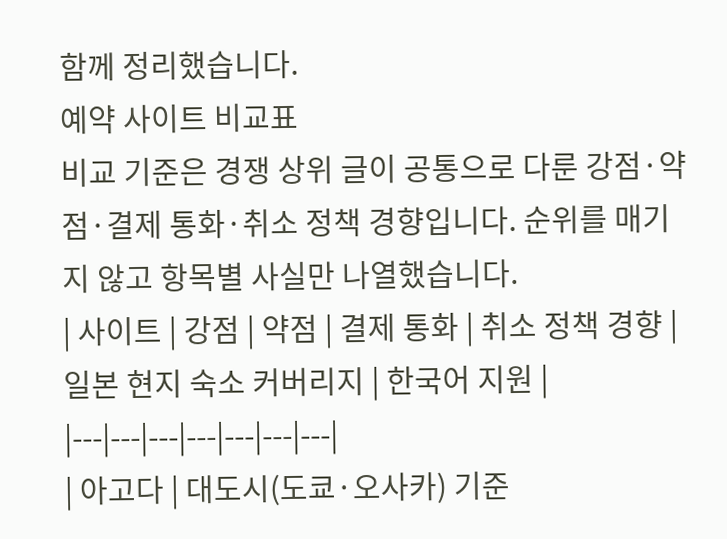함께 정리했습니다.
예약 사이트 비교표
비교 기준은 경쟁 상위 글이 공통으로 다룬 강점·약점·결제 통화·취소 정책 경향입니다. 순위를 매기지 않고 항목별 사실만 나열했습니다.
| 사이트 | 강점 | 약점 | 결제 통화 | 취소 정책 경향 | 일본 현지 숙소 커버리지 | 한국어 지원 |
|---|---|---|---|---|---|---|
| 아고다 | 대도시(도쿄·오사카) 기준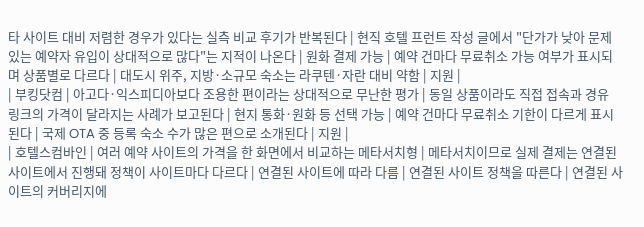타 사이트 대비 저렴한 경우가 있다는 실측 비교 후기가 반복된다 | 현직 호텔 프런트 작성 글에서 "단가가 낮아 문제 있는 예약자 유입이 상대적으로 많다"는 지적이 나온다 | 원화 결제 가능 | 예약 건마다 무료취소 가능 여부가 표시되며 상품별로 다르다 | 대도시 위주, 지방·소규모 숙소는 라쿠텐·자란 대비 약함 | 지원 |
| 부킹닷컴 | 아고다·익스피디아보다 조용한 편이라는 상대적으로 무난한 평가 | 동일 상품이라도 직접 접속과 경유 링크의 가격이 달라지는 사례가 보고된다 | 현지 통화·원화 등 선택 가능 | 예약 건마다 무료취소 기한이 다르게 표시된다 | 국제 OTA 중 등록 숙소 수가 많은 편으로 소개된다 | 지원 |
| 호텔스컴바인 | 여러 예약 사이트의 가격을 한 화면에서 비교하는 메타서치형 | 메타서치이므로 실제 결제는 연결된 사이트에서 진행돼 정책이 사이트마다 다르다 | 연결된 사이트에 따라 다름 | 연결된 사이트 정책을 따른다 | 연결된 사이트의 커버리지에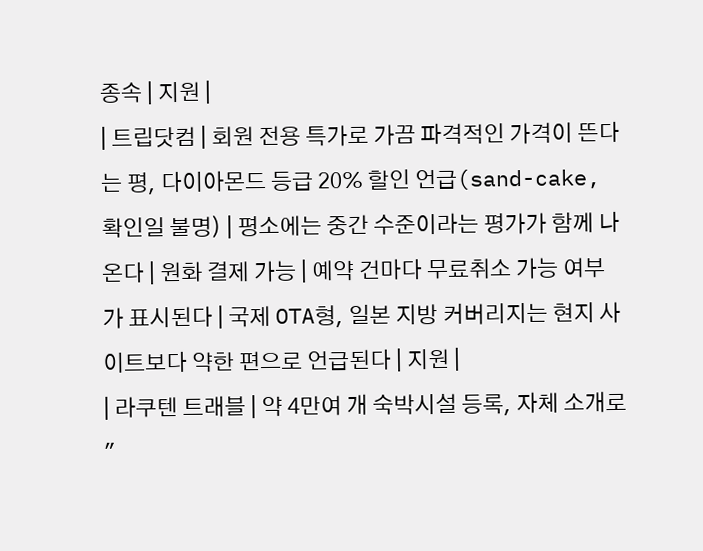종속 | 지원 |
| 트립닷컴 | 회원 전용 특가로 가끔 파격적인 가격이 뜬다는 평, 다이아몬드 등급 20% 할인 언급(sand-cake, 확인일 불명) | 평소에는 중간 수준이라는 평가가 함께 나온다 | 원화 결제 가능 | 예약 건마다 무료취소 가능 여부가 표시된다 | 국제 OTA형, 일본 지방 커버리지는 현지 사이트보다 약한 편으로 언급된다 | 지원 |
| 라쿠텐 트래블 | 약 4만여 개 숙박시설 등록, 자체 소개로 "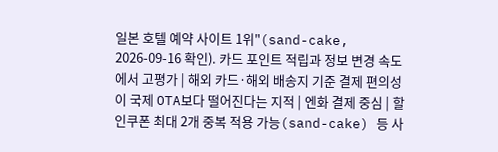일본 호텔 예약 사이트 1위"(sand-cake, 2026-09-16 확인). 카드 포인트 적립과 정보 변경 속도에서 고평가 | 해외 카드·해외 배송지 기준 결제 편의성이 국제 OTA보다 떨어진다는 지적 | 엔화 결제 중심 | 할인쿠폰 최대 2개 중복 적용 가능(sand-cake) 등 사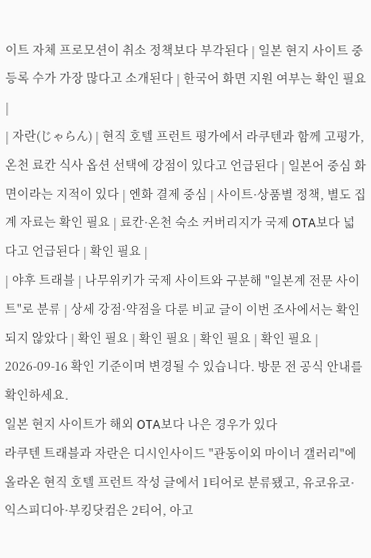이트 자체 프로모션이 취소 정책보다 부각된다 | 일본 현지 사이트 중 등록 수가 가장 많다고 소개된다 | 한국어 화면 지원 여부는 확인 필요 |
| 자란(じゃらん) | 현직 호텔 프런트 평가에서 라쿠텐과 함께 고평가, 온천 료칸 식사 옵션 선택에 강점이 있다고 언급된다 | 일본어 중심 화면이라는 지적이 있다 | 엔화 결제 중심 | 사이트·상품별 정책, 별도 집계 자료는 확인 필요 | 료칸·온천 숙소 커버리지가 국제 OTA보다 넓다고 언급된다 | 확인 필요 |
| 야후 트래블 | 나무위키가 국제 사이트와 구분해 "일본계 전문 사이트"로 분류 | 상세 강점·약점을 다룬 비교 글이 이번 조사에서는 확인되지 않았다 | 확인 필요 | 확인 필요 | 확인 필요 | 확인 필요 |
2026-09-16 확인 기준이며 변경될 수 있습니다. 방문 전 공식 안내를 확인하세요.
일본 현지 사이트가 해외 OTA보다 나은 경우가 있다
라쿠텐 트래블과 자란은 디시인사이드 "관동이외 마이너 갤러리"에 올라온 현직 호텔 프런트 작성 글에서 1티어로 분류됐고, 유코유코·익스피디아·부킹닷컴은 2티어, 아고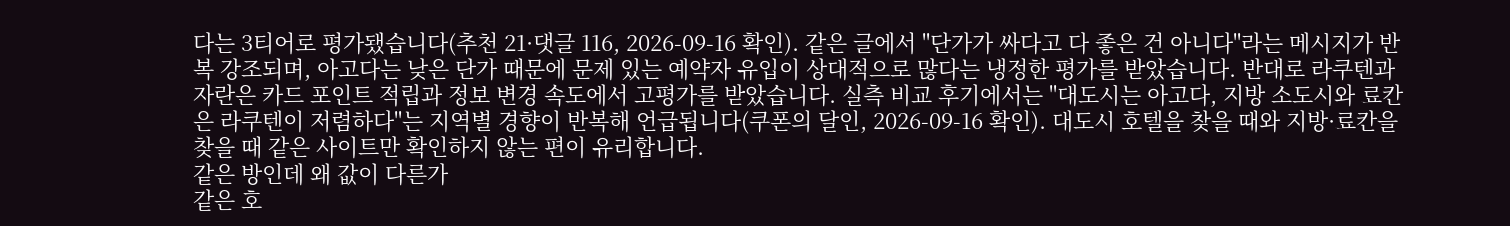다는 3티어로 평가됐습니다(추천 21·댓글 116, 2026-09-16 확인). 같은 글에서 "단가가 싸다고 다 좋은 건 아니다"라는 메시지가 반복 강조되며, 아고다는 낮은 단가 때문에 문제 있는 예약자 유입이 상대적으로 많다는 냉정한 평가를 받았습니다. 반대로 라쿠텐과 자란은 카드 포인트 적립과 정보 변경 속도에서 고평가를 받았습니다. 실측 비교 후기에서는 "대도시는 아고다, 지방 소도시와 료칸은 라쿠텐이 저렴하다"는 지역별 경향이 반복해 언급됩니다(쿠폰의 달인, 2026-09-16 확인). 대도시 호텔을 찾을 때와 지방·료칸을 찾을 때 같은 사이트만 확인하지 않는 편이 유리합니다.
같은 방인데 왜 값이 다른가
같은 호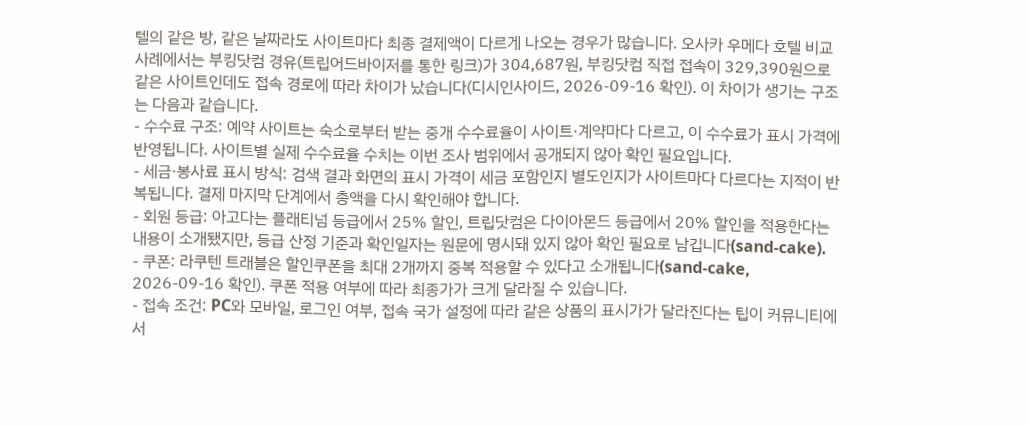텔의 같은 방, 같은 날짜라도 사이트마다 최종 결제액이 다르게 나오는 경우가 많습니다. 오사카 우메다 호텔 비교 사례에서는 부킹닷컴 경유(트립어드바이저를 통한 링크)가 304,687원, 부킹닷컴 직접 접속이 329,390원으로 같은 사이트인데도 접속 경로에 따라 차이가 났습니다(디시인사이드, 2026-09-16 확인). 이 차이가 생기는 구조는 다음과 같습니다.
- 수수료 구조: 예약 사이트는 숙소로부터 받는 중개 수수료율이 사이트·계약마다 다르고, 이 수수료가 표시 가격에 반영됩니다. 사이트별 실제 수수료율 수치는 이번 조사 범위에서 공개되지 않아 확인 필요입니다.
- 세금·봉사료 표시 방식: 검색 결과 화면의 표시 가격이 세금 포함인지 별도인지가 사이트마다 다르다는 지적이 반복됩니다. 결제 마지막 단계에서 총액을 다시 확인해야 합니다.
- 회원 등급: 아고다는 플래티넘 등급에서 25% 할인, 트립닷컴은 다이아몬드 등급에서 20% 할인을 적용한다는 내용이 소개됐지만, 등급 산정 기준과 확인일자는 원문에 명시돼 있지 않아 확인 필요로 남깁니다(sand-cake).
- 쿠폰: 라쿠텐 트래블은 할인쿠폰을 최대 2개까지 중복 적용할 수 있다고 소개됩니다(sand-cake, 2026-09-16 확인). 쿠폰 적용 여부에 따라 최종가가 크게 달라질 수 있습니다.
- 접속 조건: PC와 모바일, 로그인 여부, 접속 국가 설정에 따라 같은 상품의 표시가가 달라진다는 팁이 커뮤니티에서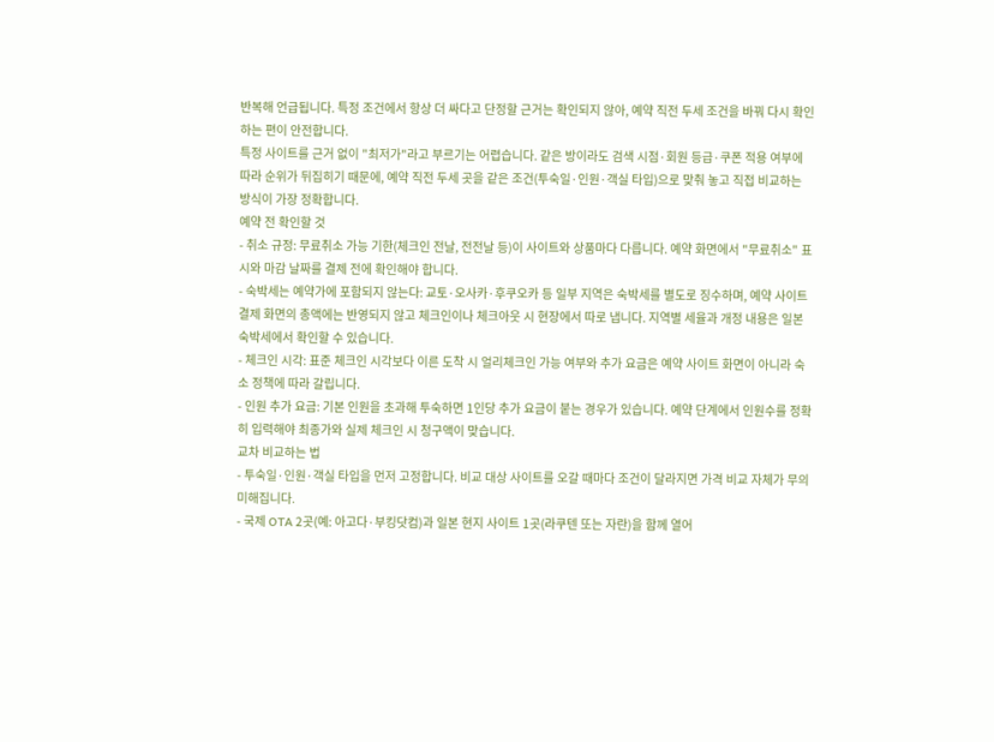반복해 언급됩니다. 특정 조건에서 항상 더 싸다고 단정할 근거는 확인되지 않아, 예약 직전 두세 조건을 바꿔 다시 확인하는 편이 안전합니다.
특정 사이트를 근거 없이 "최저가"라고 부르기는 어렵습니다. 같은 방이라도 검색 시점·회원 등급·쿠폰 적용 여부에 따라 순위가 뒤집히기 때문에, 예약 직전 두세 곳을 같은 조건(투숙일·인원·객실 타입)으로 맞춰 놓고 직접 비교하는 방식이 가장 정확합니다.
예약 전 확인할 것
- 취소 규정: 무료취소 가능 기한(체크인 전날, 전전날 등)이 사이트와 상품마다 다릅니다. 예약 화면에서 "무료취소" 표시와 마감 날짜를 결제 전에 확인해야 합니다.
- 숙박세는 예약가에 포함되지 않는다: 교토·오사카·후쿠오카 등 일부 지역은 숙박세를 별도로 징수하며, 예약 사이트 결제 화면의 총액에는 반영되지 않고 체크인이나 체크아웃 시 현장에서 따로 냅니다. 지역별 세율과 개정 내용은 일본 숙박세에서 확인할 수 있습니다.
- 체크인 시각: 표준 체크인 시각보다 이른 도착 시 얼리체크인 가능 여부와 추가 요금은 예약 사이트 화면이 아니라 숙소 정책에 따라 갈립니다.
- 인원 추가 요금: 기본 인원을 초과해 투숙하면 1인당 추가 요금이 붙는 경우가 있습니다. 예약 단계에서 인원수를 정확히 입력해야 최종가와 실제 체크인 시 청구액이 맞습니다.
교차 비교하는 법
- 투숙일·인원·객실 타입을 먼저 고정합니다. 비교 대상 사이트를 오갈 때마다 조건이 달라지면 가격 비교 자체가 무의미해집니다.
- 국제 OTA 2곳(예: 아고다·부킹닷컴)과 일본 현지 사이트 1곳(라쿠텐 또는 자란)을 함께 열어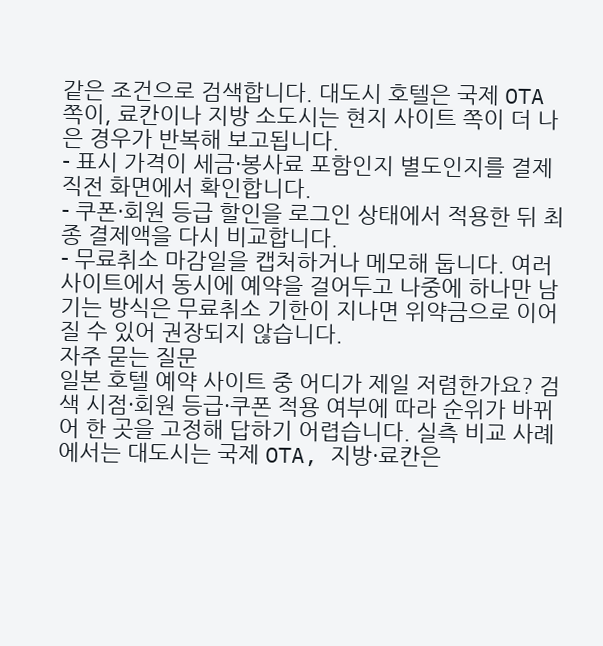같은 조건으로 검색합니다. 대도시 호텔은 국제 OTA 쪽이, 료칸이나 지방 소도시는 현지 사이트 쪽이 더 나은 경우가 반복해 보고됩니다.
- 표시 가격이 세금·봉사료 포함인지 별도인지를 결제 직전 화면에서 확인합니다.
- 쿠폰·회원 등급 할인을 로그인 상태에서 적용한 뒤 최종 결제액을 다시 비교합니다.
- 무료취소 마감일을 캡처하거나 메모해 둡니다. 여러 사이트에서 동시에 예약을 걸어두고 나중에 하나만 남기는 방식은 무료취소 기한이 지나면 위약금으로 이어질 수 있어 권장되지 않습니다.
자주 묻는 질문
일본 호텔 예약 사이트 중 어디가 제일 저렴한가요? 검색 시점·회원 등급·쿠폰 적용 여부에 따라 순위가 바뀌어 한 곳을 고정해 답하기 어렵습니다. 실측 비교 사례에서는 대도시는 국제 OTA, 지방·료칸은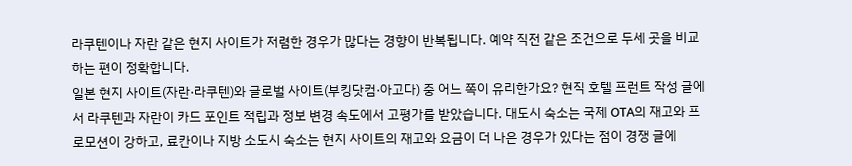라쿠텐이나 자란 같은 현지 사이트가 저렴한 경우가 많다는 경향이 반복됩니다. 예약 직전 같은 조건으로 두세 곳을 비교하는 편이 정확합니다.
일본 현지 사이트(자란·라쿠텐)와 글로벌 사이트(부킹닷컴·아고다) 중 어느 쪽이 유리한가요? 현직 호텔 프런트 작성 글에서 라쿠텐과 자란이 카드 포인트 적립과 정보 변경 속도에서 고평가를 받았습니다. 대도시 숙소는 국제 OTA의 재고와 프로모션이 강하고, 료칸이나 지방 소도시 숙소는 현지 사이트의 재고와 요금이 더 나은 경우가 있다는 점이 경쟁 글에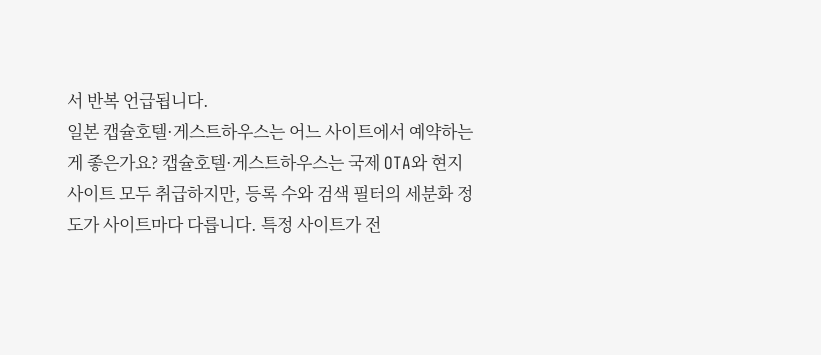서 반복 언급됩니다.
일본 캡슐호텔·게스트하우스는 어느 사이트에서 예약하는 게 좋은가요? 캡슐호텔·게스트하우스는 국제 OTA와 현지 사이트 모두 취급하지만, 등록 수와 검색 필터의 세분화 정도가 사이트마다 다릅니다. 특정 사이트가 전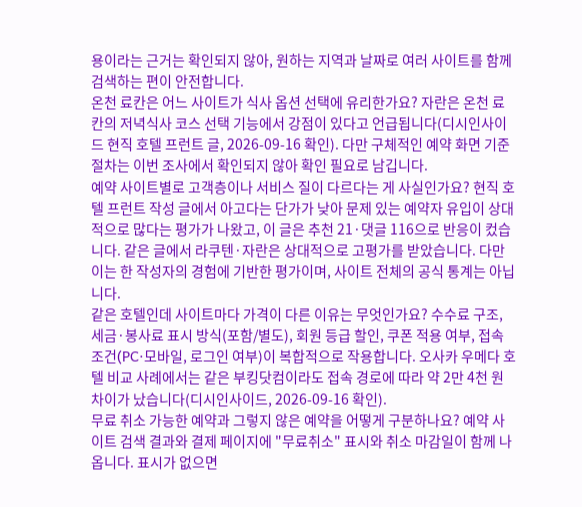용이라는 근거는 확인되지 않아, 원하는 지역과 날짜로 여러 사이트를 함께 검색하는 편이 안전합니다.
온천 료칸은 어느 사이트가 식사 옵션 선택에 유리한가요? 자란은 온천 료칸의 저녁식사 코스 선택 기능에서 강점이 있다고 언급됩니다(디시인사이드 현직 호텔 프런트 글, 2026-09-16 확인). 다만 구체적인 예약 화면 기준 절차는 이번 조사에서 확인되지 않아 확인 필요로 남깁니다.
예약 사이트별로 고객층이나 서비스 질이 다르다는 게 사실인가요? 현직 호텔 프런트 작성 글에서 아고다는 단가가 낮아 문제 있는 예약자 유입이 상대적으로 많다는 평가가 나왔고, 이 글은 추천 21·댓글 116으로 반응이 컸습니다. 같은 글에서 라쿠텐·자란은 상대적으로 고평가를 받았습니다. 다만 이는 한 작성자의 경험에 기반한 평가이며, 사이트 전체의 공식 통계는 아닙니다.
같은 호텔인데 사이트마다 가격이 다른 이유는 무엇인가요? 수수료 구조, 세금·봉사료 표시 방식(포함/별도), 회원 등급 할인, 쿠폰 적용 여부, 접속 조건(PC·모바일, 로그인 여부)이 복합적으로 작용합니다. 오사카 우메다 호텔 비교 사례에서는 같은 부킹닷컴이라도 접속 경로에 따라 약 2만 4천 원 차이가 났습니다(디시인사이드, 2026-09-16 확인).
무료 취소 가능한 예약과 그렇지 않은 예약을 어떻게 구분하나요? 예약 사이트 검색 결과와 결제 페이지에 "무료취소" 표시와 취소 마감일이 함께 나옵니다. 표시가 없으면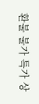환불 불가 특가 상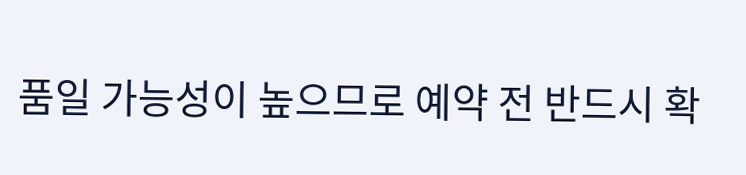품일 가능성이 높으므로 예약 전 반드시 확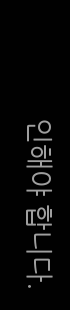인해야 합니다.